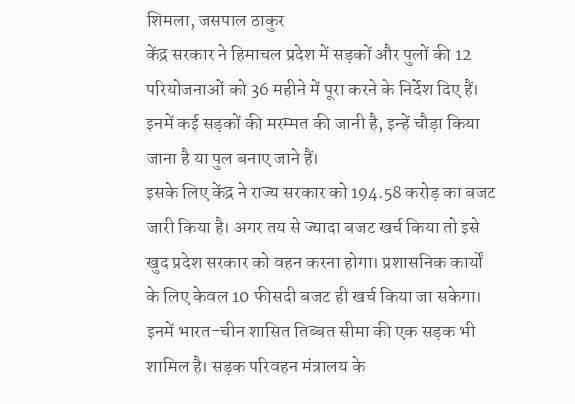शिमला, जसपाल ठाकुर
केंद्र सरकार ने हिमाचल प्रदेश में सड़कों और पुलों की 12 परियोजनाओं को 36 महीने में पूरा करने के निर्देश दिए हैं। इनमें कई सड़कों की मरम्मत की जानी है, इन्हें चौड़ा किया जाना है या पुल बनाए जाने हैं।
इसके लिए केंद्र ने राज्य सरकार को 194.58 करोड़ का बजट जारी किया है। अगर तय से ज्यादा बजट खर्च किया तो इसे खुद प्रदेश सरकार को वहन करना होगा। प्रशासनिक कार्यों के लिए केवल 10 फीसदी बजट ही खर्च किया जा सकेगा।
इनमें भारत-चीन शासित तिब्बत सीमा की एक सड़क भी शामिल है। सड़क परिवहन मंत्रालय के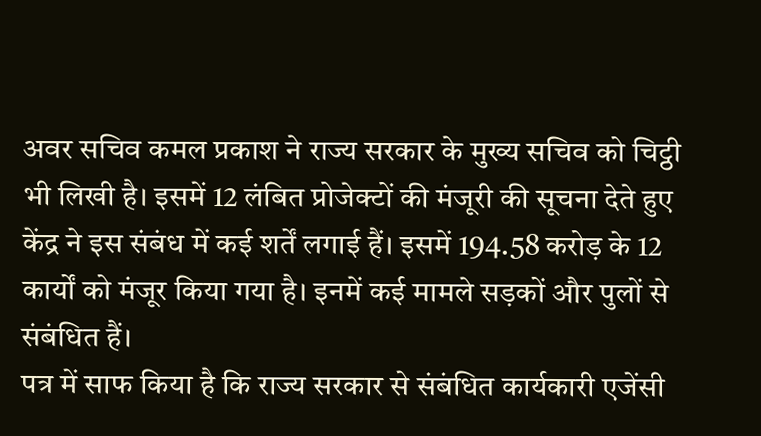अवर सचिव कमल प्रकाश ने राज्य सरकार के मुख्य सचिव को चिट्ठी भी लिखी है। इसमें 12 लंबित प्रोजेक्टों की मंजूरी की सूचना देते हुए केंद्र ने इस संबंध में कई शर्तें लगाई हैं। इसमें 194.58 करोड़ के 12 कार्यों को मंजूर किया गया है। इनमें कई मामले सड़कों और पुलों से संबंधित हैं।
पत्र में साफ किया है कि राज्य सरकार से संबंधित कार्यकारी एजेंसी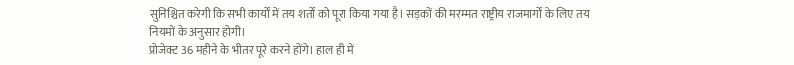सुनिश्चित करेगी कि सभी कार्यों में तय शर्तों को पूरा किया गया है। सड़कों की मरम्मत राष्ट्रीय राजमार्गों के लिए तय नियमों के अनुसार होगी।
प्रोजेक्ट 36 महीने के भीतर पूरे करने होंगे। हाल ही में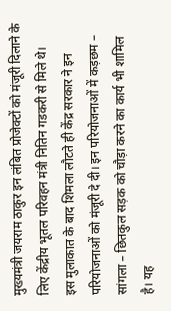मुख्यमंत्री जयराम ठाकुर इन लंबित प्रोजेक्टों को मंजूरी दिलाने के लिए केंद्रीय भूतल परिवहन मंत्री नितिन गडकरी से मिले थे।
इस मुलाकात के बाद शिमला लौटते ही केंद्र सरकार ने इन परियोजनाओं को मंजूरी दे दी। इन परियोजनाओं में कड़छम – सांगला – छितकुल सड़क को चौड़ा करने का कार्य भी शामिल है। यह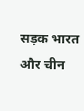सड़क भारत और चीन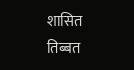शासित तिब्बत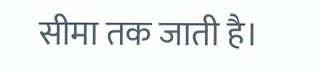सीमा तक जाती है।